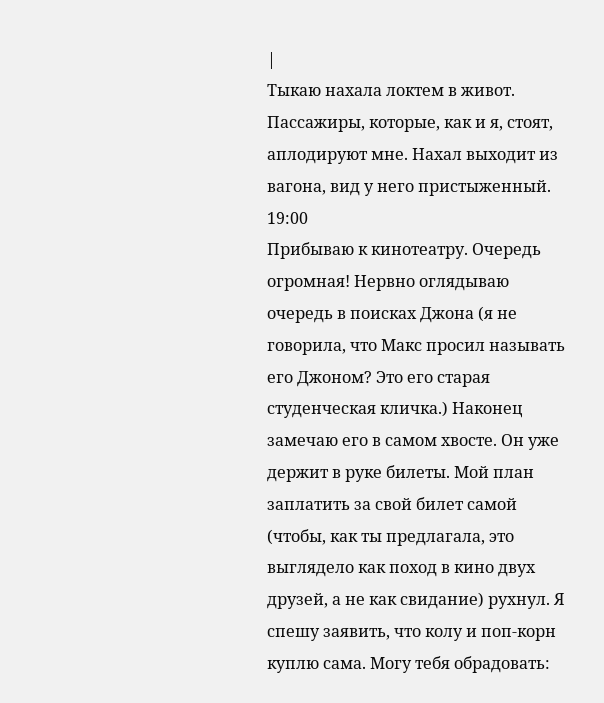|
Тыкаю нахала локтем в живот. Пассажиры, которые, как и я, стоят, аплодируют мне. Нахал выходит из вагона, вид у него пристыженный.
19:00
Прибываю к кинотеатру. Очередь огромная! Нервно оглядываю очередь в поисках Джона (я не говорила, что Макс просил называть его Джоном? Это его старая студенческая кличка.) Наконец замечаю его в самом хвосте. Он уже держит в руке билеты. Мой план заплатить за свой билет самой (чтобы, как ты предлагала, это выглядело как поход в кино двух друзей, а не как свидание) рухнул. Я спешу заявить, что колу и поп-корн куплю сама. Могу тебя обрадовать: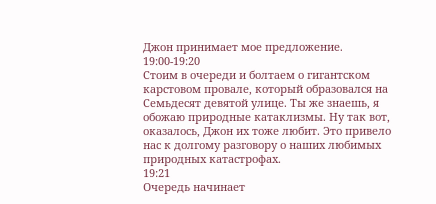Джон принимает мое предложение.
19:00-19:20
Стоим в очереди и болтаем о гигантском карстовом провале, который образовался на Семьдесят девятой улице. Ты же знаешь, я обожаю природные катаклизмы. Ну так вот, оказалось, Джон их тоже любит. Это привело нас к долгому разговору о наших любимых природных катастрофах.
19:21
Очередь начинает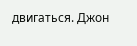двигаться. Джон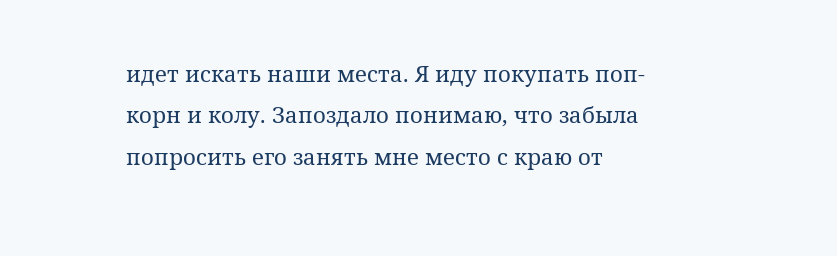идет искать наши места. Я иду покупать поп-корн и колу. Запоздало понимаю, что забыла попросить его занять мне место с краю от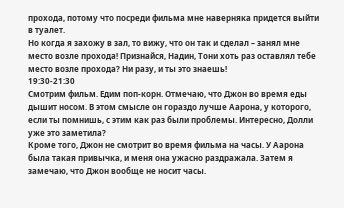прохода, потому что посреди фильма мне наверняка придется выйти в туалет.
Но когда я захожу в зал, то вижу, что он так и сделал – занял мне место возле прохода! Признайся, Надин, Тони хоть раз оставлял тебе место возле прохода? Ни разу, и ты это знаешь!
19:30-21:30
Смотрим фильм. Едим поп-корн. Отмечаю, что Джон во время еды дышит носом. В этом смысле он гораздо лучше Аарона, у которого, если ты помнишь, с этим как раз были проблемы. Интересно, Долли уже это заметила?
Кроме того, Джон не смотрит во время фильма на часы. У Аарона была такая привычка, и меня она ужасно раздражала. Затем я замечаю, что Джон вообще не носит часы.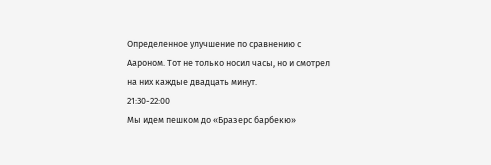Определенное улучшение по сравнению с Аароном. Тот не только носил часы, но и смотрел на них каждые двадцать минут.
21:30-22:00
Мы идем пешком до «Бразерс барбекю»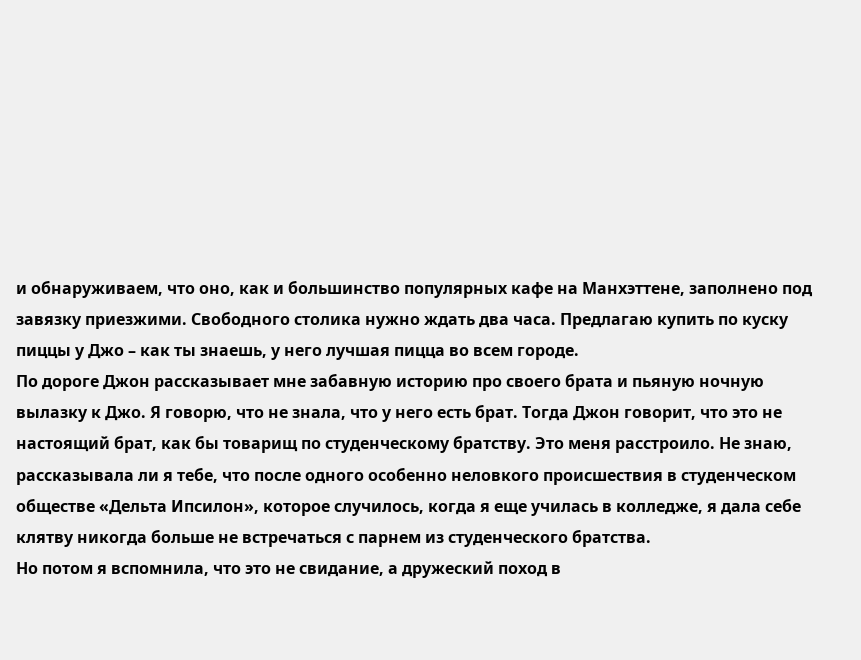и обнаруживаем, что оно, как и большинство популярных кафе на Манхэттене, заполнено под завязку приезжими. Свободного столика нужно ждать два часа. Предлагаю купить по куску пиццы у Джо – как ты знаешь, у него лучшая пицца во всем городе.
По дороге Джон рассказывает мне забавную историю про своего брата и пьяную ночную вылазку к Джо. Я говорю, что не знала, что у него есть брат. Тогда Джон говорит, что это не настоящий брат, как бы товарищ по студенческому братству. Это меня расстроило. Не знаю, рассказывала ли я тебе, что после одного особенно неловкого происшествия в студенческом обществе «Дельта Ипсилон», которое случилось, когда я еще училась в колледже, я дала себе клятву никогда больше не встречаться с парнем из студенческого братства.
Но потом я вспомнила, что это не свидание, а дружеский поход в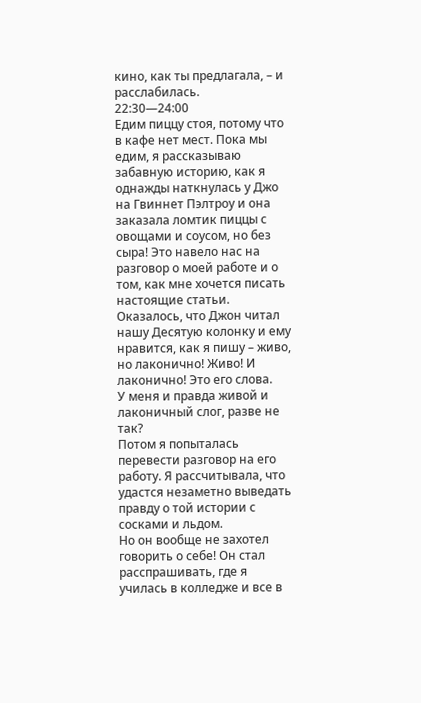кино, как ты предлагала, – и расслабилась.
22:30—24:00
Едим пиццу стоя, потому что в кафе нет мест. Пока мы едим, я рассказываю забавную историю, как я однажды наткнулась у Джо на Гвиннет Пэлтроу и она заказала ломтик пиццы с овощами и соусом, но без сыра! Это навело нас на разговор о моей работе и о том, как мне хочется писать настоящие статьи. Оказалось, что Джон читал нашу Десятую колонку и ему нравится, как я пишу – живо, но лаконично! Живо! И лаконично! Это его слова.
У меня и правда живой и лаконичный слог, разве не так?
Потом я попыталась перевести разговор на его работу. Я рассчитывала, что удастся незаметно выведать правду о той истории с сосками и льдом.
Но он вообще не захотел говорить о себе! Он стал расспрашивать, где я училась в колледже и все в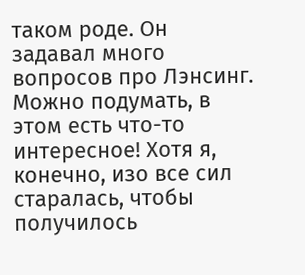таком роде. Он задавал много вопросов про Лэнсинг. Можно подумать, в этом есть что-то интересное! Хотя я, конечно, изо все сил старалась, чтобы получилось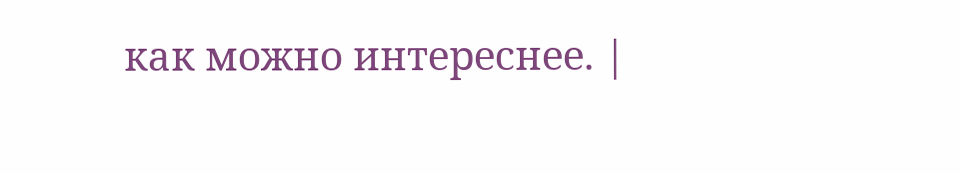как можно интереснее. |